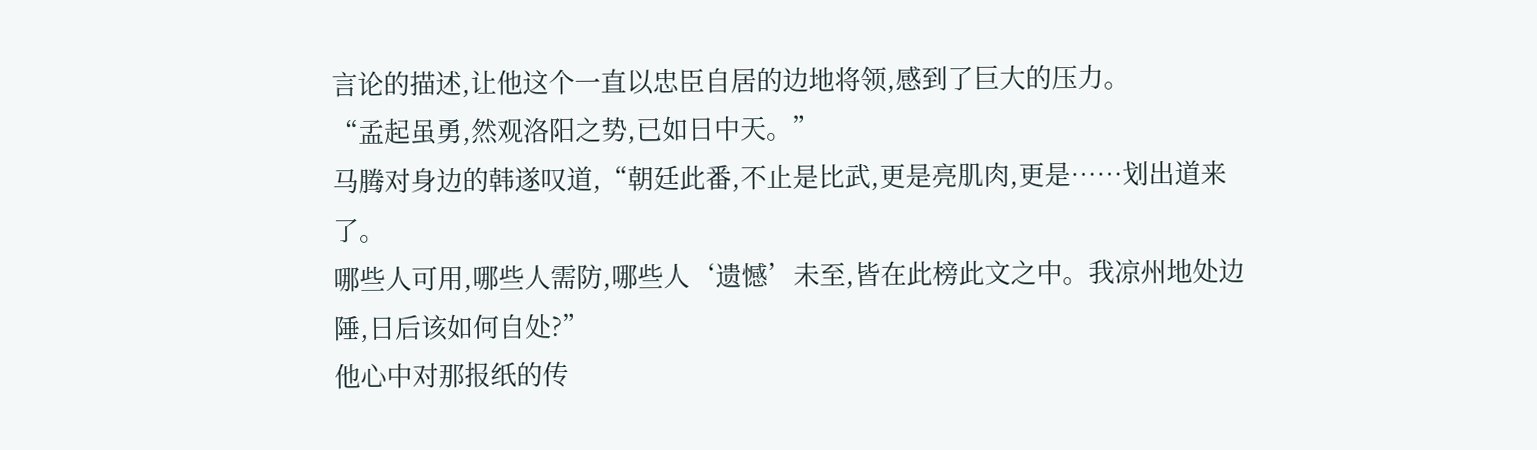言论的描述,让他这个一直以忠臣自居的边地将领,感到了巨大的压力。
“孟起虽勇,然观洛阳之势,已如日中天。”
马腾对身边的韩遂叹道,“朝廷此番,不止是比武,更是亮肌肉,更是……划出道来了。
哪些人可用,哪些人需防,哪些人‘遗憾’未至,皆在此榜此文之中。我凉州地处边陲,日后该如何自处?”
他心中对那报纸的传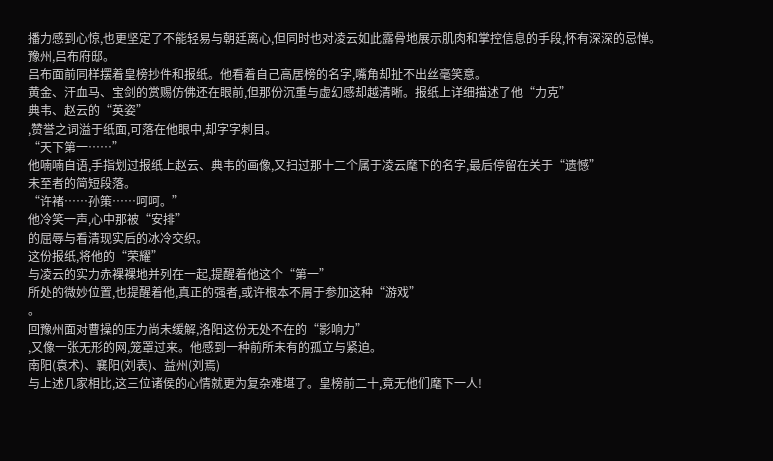播力感到心惊,也更坚定了不能轻易与朝廷离心,但同时也对凌云如此露骨地展示肌肉和掌控信息的手段,怀有深深的忌惮。
豫州,吕布府邸。
吕布面前同样摆着皇榜抄件和报纸。他看着自己高居榜的名字,嘴角却扯不出丝毫笑意。
黄金、汗血马、宝剑的赏赐仿佛还在眼前,但那份沉重与虚幻感却越清晰。报纸上详细描述了他“力克”
典韦、赵云的“英姿”
,赞誉之词溢于纸面,可落在他眼中,却字字刺目。
“天下第一……”
他喃喃自语,手指划过报纸上赵云、典韦的画像,又扫过那十二个属于凌云麾下的名字,最后停留在关于“遗憾”
未至者的简短段落。
“许褚……孙策……呵呵。”
他冷笑一声,心中那被“安排”
的屈辱与看清现实后的冰冷交织。
这份报纸,将他的“荣耀”
与凌云的实力赤裸裸地并列在一起,提醒着他这个“第一”
所处的微妙位置,也提醒着他,真正的强者,或许根本不屑于参加这种“游戏”
。
回豫州面对曹操的压力尚未缓解,洛阳这份无处不在的“影响力”
,又像一张无形的网,笼罩过来。他感到一种前所未有的孤立与紧迫。
南阳(袁术)、襄阳(刘表)、益州(刘焉)
与上述几家相比,这三位诸侯的心情就更为复杂难堪了。皇榜前二十,竟无他们麾下一人!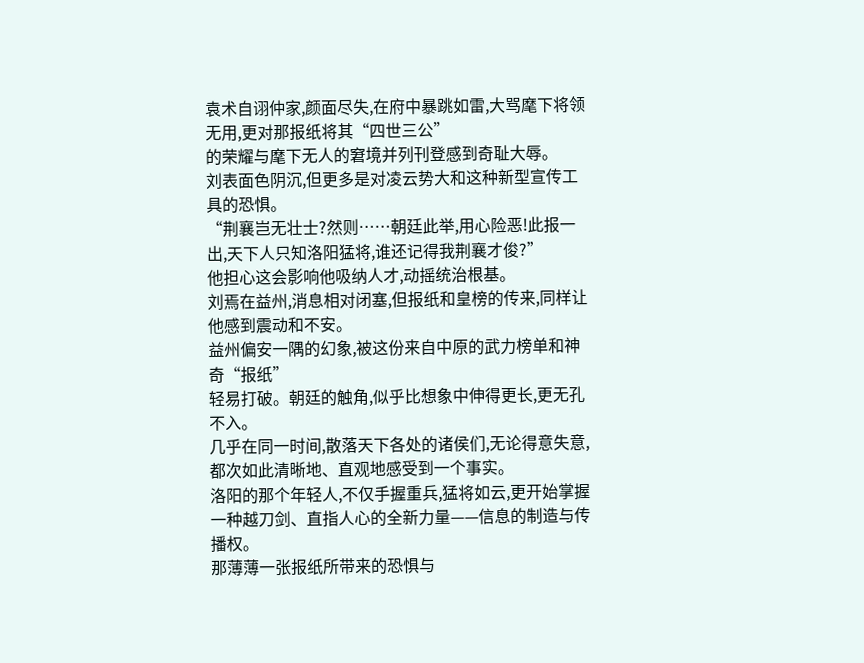袁术自诩仲家,颜面尽失,在府中暴跳如雷,大骂麾下将领无用,更对那报纸将其“四世三公”
的荣耀与麾下无人的窘境并列刊登感到奇耻大辱。
刘表面色阴沉,但更多是对凌云势大和这种新型宣传工具的恐惧。
“荆襄岂无壮士?然则……朝廷此举,用心险恶!此报一出,天下人只知洛阳猛将,谁还记得我荆襄才俊?”
他担心这会影响他吸纳人才,动摇统治根基。
刘焉在益州,消息相对闭塞,但报纸和皇榜的传来,同样让他感到震动和不安。
益州偏安一隅的幻象,被这份来自中原的武力榜单和神奇“报纸”
轻易打破。朝廷的触角,似乎比想象中伸得更长,更无孔不入。
几乎在同一时间,散落天下各处的诸侯们,无论得意失意,都次如此清晰地、直观地感受到一个事实。
洛阳的那个年轻人,不仅手握重兵,猛将如云,更开始掌握一种越刀剑、直指人心的全新力量——信息的制造与传播权。
那薄薄一张报纸所带来的恐惧与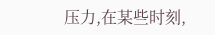压力,在某些时刻,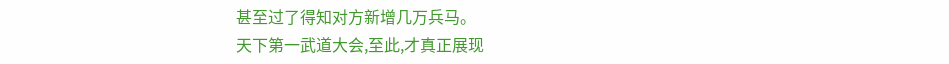甚至过了得知对方新增几万兵马。
天下第一武道大会,至此,才真正展现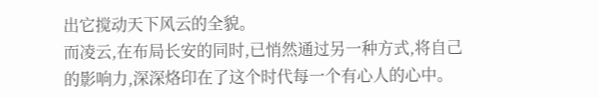出它搅动天下风云的全貌。
而凌云,在布局长安的同时,已悄然通过另一种方式,将自己的影响力,深深烙印在了这个时代每一个有心人的心中。